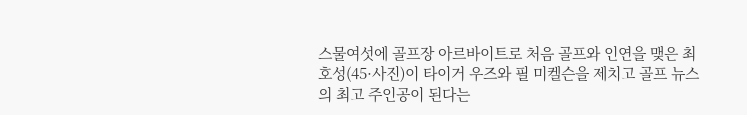스물여섯에 골프장 아르바이트로 처음 골프와 인연을 맺은 최호성(45·사진)이 타이거 우즈와 필 미켈슨을 제치고 골프 뉴스의 최고 주인공이 된다는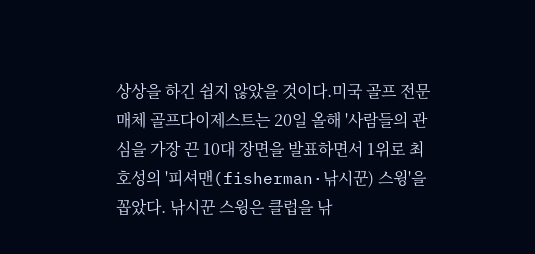상상을 하긴 쉽지 않았을 것이다.미국 골프 전문 매체 골프다이제스트는 20일 올해 '사람들의 관심을 가장 끈 10대 장면을 발표하면서 1위로 최호성의 '피셔맨(fisherman·낚시꾼) 스윙'을 꼽았다. 낚시꾼 스윙은 클럽을 낚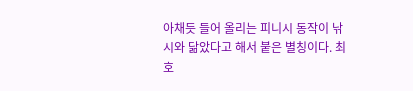아채듯 들어 올리는 피니시 동작이 낚시와 닮았다고 해서 붙은 별칭이다. 최호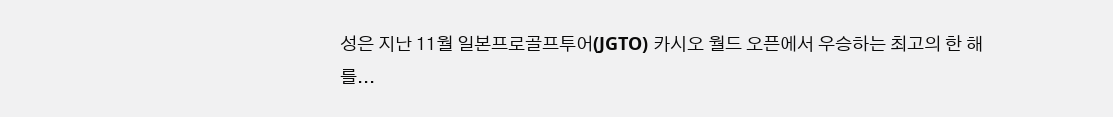성은 지난 11월 일본프로골프투어(JGTO) 카시오 월드 오픈에서 우승하는 최고의 한 해를...